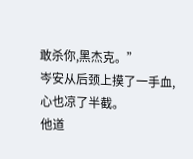敢杀你,黑杰克。”
岑安从后颈上摸了一手血,心也凉了半截。
他道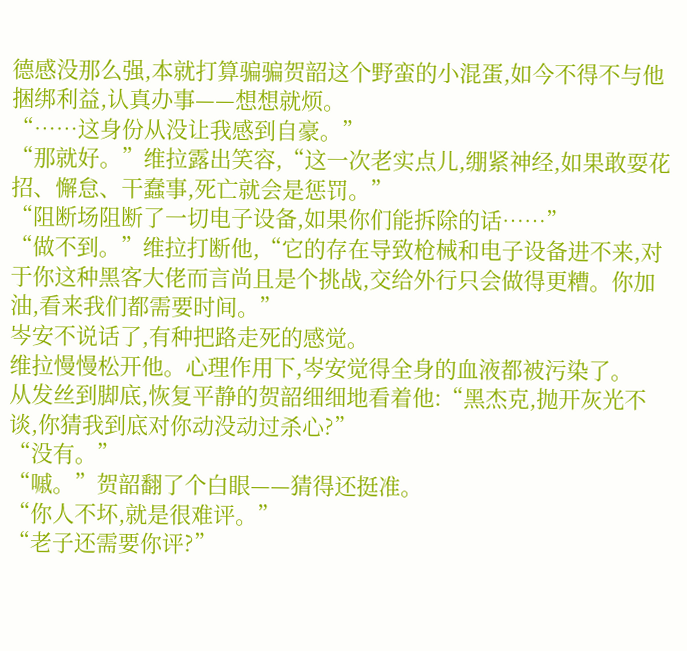德感没那么强,本就打算骗骗贺韶这个野蛮的小混蛋,如今不得不与他捆绑利益,认真办事——想想就烦。
“……这身份从没让我感到自豪。”
“那就好。”维拉露出笑容,“这一次老实点儿,绷紧神经,如果敢耍花招、懈怠、干蠢事,死亡就会是惩罚。”
“阻断场阻断了一切电子设备,如果你们能拆除的话……”
“做不到。”维拉打断他,“它的存在导致枪械和电子设备进不来,对于你这种黑客大佬而言尚且是个挑战,交给外行只会做得更糟。你加油,看来我们都需要时间。”
岑安不说话了,有种把路走死的感觉。
维拉慢慢松开他。心理作用下,岑安觉得全身的血液都被污染了。
从发丝到脚底,恢复平静的贺韶细细地看着他:“黑杰克,抛开灰光不谈,你猜我到底对你动没动过杀心?”
“没有。”
“嘁。”贺韶翻了个白眼——猜得还挺准。
“你人不坏,就是很难评。”
“老子还需要你评?”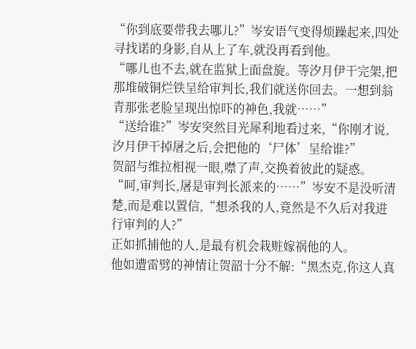“你到底要带我去哪儿?”岑安语气变得烦躁起来,四处寻找诺的身影,自从上了车,就没再看到他。
“哪儿也不去,就在监狱上面盘旋。等汐月伊干完架,把那堆破铜烂铁呈给审判长,我们就送你回去。一想到翁青那张老脸呈现出惊吓的神色,我就……”
“送给谁?”岑安突然目光犀利地看过来,“你刚才说,汐月伊干掉屠之后,会把他的‘尸体’呈给谁?”
贺韶与维拉相视一眼,噤了声,交换着彼此的疑惑。
“呵,审判长,屠是审判长派来的……”岑安不是没听清楚,而是难以置信,“想杀我的人,竟然是不久后对我进行审判的人?”
正如抓捕他的人,是最有机会栽赃嫁祸他的人。
他如遭雷劈的神情让贺韶十分不解:“黑杰克,你这人真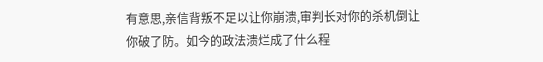有意思,亲信背叛不足以让你崩溃,审判长对你的杀机倒让你破了防。如今的政法溃烂成了什么程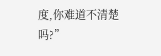度,你难道不清楚吗?”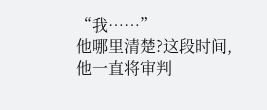“我……”
他哪里清楚?这段时间,他一直将审判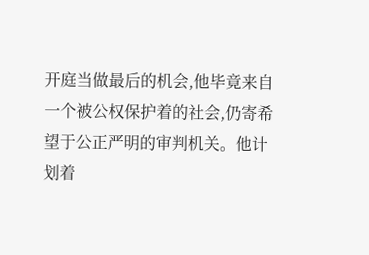开庭当做最后的机会,他毕竟来自一个被公权保护着的社会,仍寄希望于公正严明的审判机关。他计划着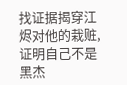找证据揭穿江烬对他的栽赃,证明自己不是黑杰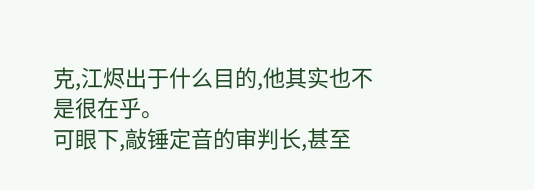克,江烬出于什么目的,他其实也不是很在乎。
可眼下,敲锤定音的审判长,甚至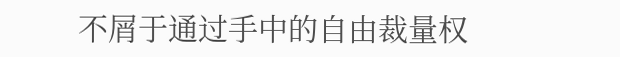不屑于通过手中的自由裁量权